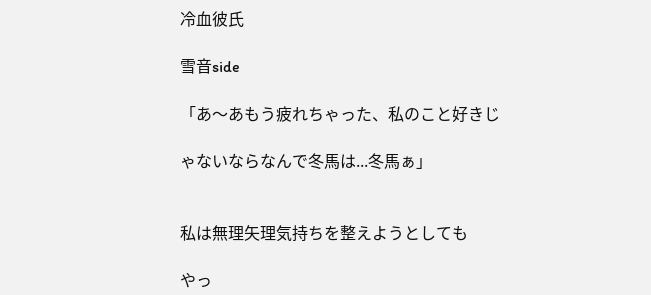冷血彼氏

雪音side

「あ〜あもう疲れちゃった、私のこと好きじ

ゃないならなんで冬馬は...冬馬ぁ」


私は無理矢理気持ちを整えようとしても

やっ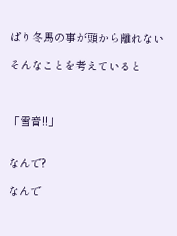ぱり冬馬の事が頭から離れない

そんなことを考えていると



「雪音!!」


なんで?

なんで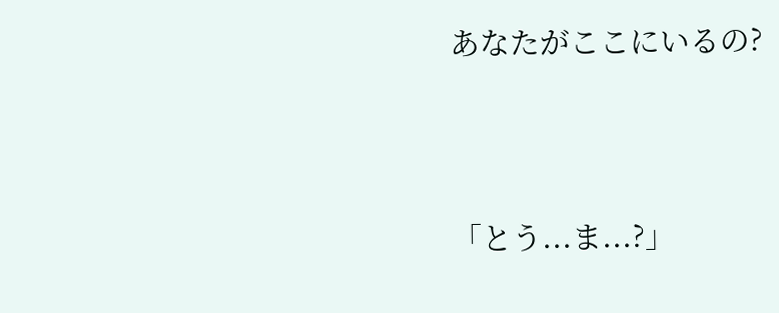あなたがここにいるの?




「とう...ま...?」